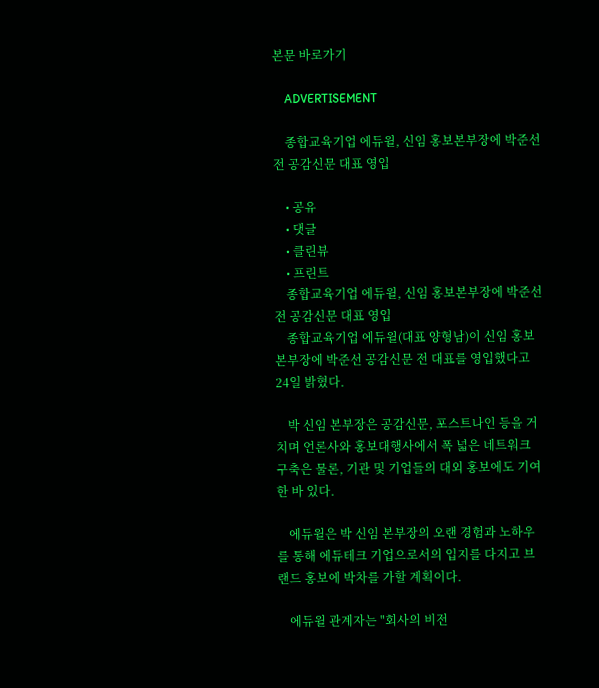본문 바로가기

    ADVERTISEMENT

    종합교육기업 에듀윌, 신임 홍보본부장에 박준선 전 공감신문 대표 영입

    • 공유
    • 댓글
    • 클린뷰
    • 프린트
    종합교육기업 에듀윌, 신임 홍보본부장에 박준선 전 공감신문 대표 영입
    종합교육기업 에듀윌(대표 양형남)이 신임 홍보본부장에 박준선 공감신문 전 대표를 영입했다고 24일 밝혔다.

    박 신임 본부장은 공감신문, 포스트나인 등을 거치며 언론사와 홍보대행사에서 폭 넓은 네트워크 구축은 물론, 기관 및 기업들의 대외 홍보에도 기여한 바 있다.

    에듀윌은 박 신임 본부장의 오랜 경험과 노하우를 통해 에듀테크 기업으로서의 입지를 다지고 브랜드 홍보에 박차를 가할 계획이다.

    에듀윌 관계자는 "회사의 비전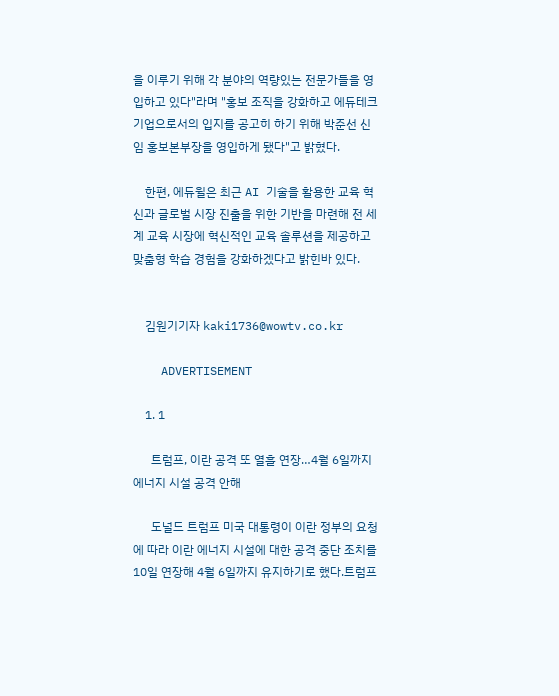을 이루기 위해 각 분야의 역량있는 전문가들을 영입하고 있다"라며 "홍보 조직을 강화하고 에듀테크 기업으로서의 입지를 공고히 하기 위해 박준선 신임 홍보본부장을 영입하게 됐다"고 밝혔다.

    한편, 에듀윌은 최근 AI 기술을 활용한 교육 혁신과 글로벌 시장 진출을 위한 기반을 마련해 전 세계 교육 시장에 혁신적인 교육 솔루션을 제공하고 맞춤형 학습 경험을 강화하겠다고 밝힌바 있다.


    김원기기자 kaki1736@wowtv.co.kr

    ADVERTISEMENT

    1. 1

      트럼프, 이란 공격 또 열흘 연장…4월 6일까지 에너지 시설 공격 안해

      도널드 트럼프 미국 대통령이 이란 정부의 요청에 따라 이란 에너지 시설에 대한 공격 중단 조치를 10일 연장해 4월 6일까지 유지하기로 했다.트럼프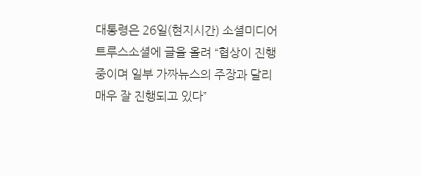대통령은 26일(현지시간) 소셜미디어 트루스소셜에 글을 올려 “협상이 진행 중이며 일부 가짜뉴스의 주장과 달리 매우 잘 진행되고 있다”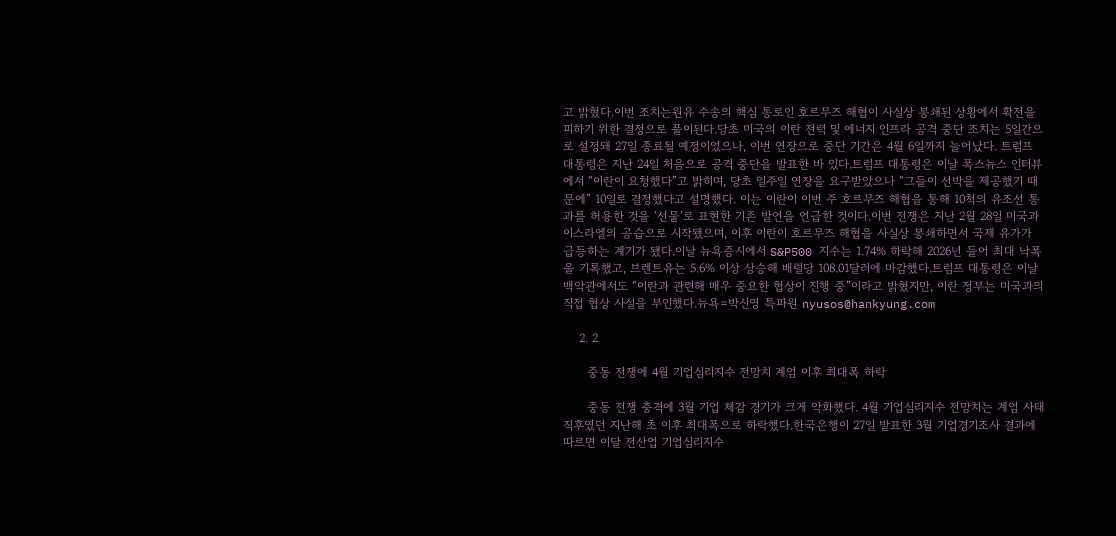고 밝혔다.이번 조치는원유 수송의 핵심 통로인 호르무즈 해협이 사실상 봉쇄된 상황에서 확전을 피하기 위한 결정으로 풀이된다.당초 미국의 이란 전력 및 에너지 인프라 공격 중단 조치는 5일간으로 설정돼 27일 종료될 예정이었으나, 이번 연장으로 중단 기간은 4월 6일까지 늘어났다. 트럼프 대통령은 지난 24일 처음으로 공격 중단을 발표한 바 있다.트럼프 대통령은 이날 폭스뉴스 인터뷰에서 “이란이 요청했다”고 밝히며, 당초 일주일 연장을 요구받았으나 “그들이 선박을 제공했기 때문에” 10일로 결정했다고 설명했다. 이는 이란이 이번 주 호르무즈 해협을 통해 10척의 유조선 통과를 허용한 것을 ‘선물’로 표현한 기존 발언을 언급한 것이다.이번 전쟁은 지난 2월 28일 미국과 이스라엘의 공습으로 시작됐으며, 이후 이란이 호르무즈 해협을 사실상 봉쇄하면서 국제 유가가 급등하는 계기가 됐다.이날 뉴욕증시에서 S&P500 지수는 1.74% 하락해 2026년 들어 최대 낙폭을 기록했고, 브렌트유는 5.6% 이상 상승해 배럴당 108.01달러에 마감했다.트럼프 대통령은 이날 백악관에서도 “이란과 관련해 매우 중요한 협상이 진행 중”이라고 밝혔지만, 이란 정부는 미국과의 직접 협상 사실을 부인했다.뉴욕=박신영 특파원 nyusos@hankyung.com

    2. 2

      중동 전쟁에 4월 기업심리지수 전망치 계엄 이후 최대폭 하락

      중동 전쟁 충격에 3월 기업 체감 경기가 크게 악화했다. 4월 기업심리지수 전망치는 계엄 사태 직후였던 지난해 초 이후 최대폭으로 하락했다.한국은행이 27일 발표한 3월 기업경기조사 결과에 따르면 이달 전산업 기업심리지수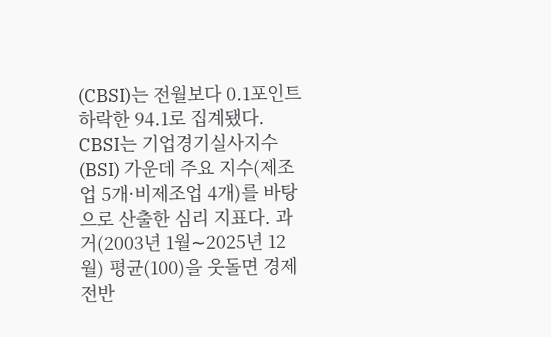(CBSI)는 전월보다 0.1포인트 하락한 94.1로 집계됐다. CBSI는 기업경기실사지수(BSI) 가운데 주요 지수(제조업 5개·비제조업 4개)를 바탕으로 산출한 심리 지표다. 과거(2003년 1월∼2025년 12월) 평균(100)을 웃돌면 경제 전반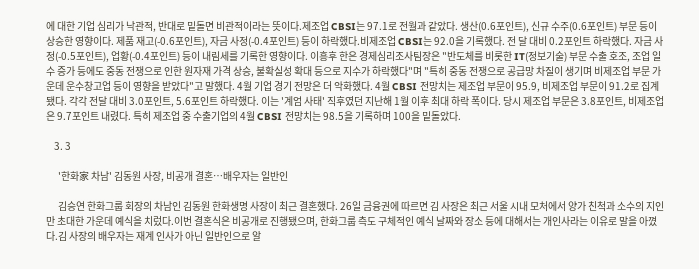에 대한 기업 심리가 낙관적, 반대로 밑돌면 비관적이라는 뜻이다.제조업 CBSI는 97.1로 전월과 같았다. 생산(0.6포인트), 신규 수주(0.6포인트) 부문 등이 상승한 영향이다. 제품 재고(-0.6포인트), 자금 사정(-0.4포인트) 등이 하락했다.비제조업 CBSI는 92.0을 기록했다. 전 달 대비 0.2포인트 하락했다. 자금 사정(-0.5포인트), 업황(-0.4포인트) 등이 내림세를 기록한 영향이다. 이흥후 한은 경제심리조사팀장은 "반도체를 비롯한 IT(정보기술) 부문 수출 호조, 조업 일수 증가 등에도 중동 전쟁으로 인한 원자재 가격 상승, 불확실성 확대 등으로 지수가 하락했다"며 "특히 중동 전쟁으로 공급망 차질이 생기며 비제조업 부문 가운데 운수창고업 등이 영향을 받았다"고 말했다. 4월 기업 경기 전망은 더 악화했다. 4월 CBSI 전망치는 제조업 부문이 95.9, 비제조업 부문이 91.2로 집계됐다. 각각 전달 대비 3.0포인트, 5.6포인트 하락했다. 이는 '계엄 사태' 직후였던 지난해 1월 이후 최대 하락 폭이다. 당시 제조업 부문은 3.8포인트, 비제조업은 9.7포인트 내렸다. 특히 제조업 중 수출기업의 4월 CBSI 전망치는 98.5을 기록하며 100을 밑돌았다.

    3. 3

      '한화家 차남' 김동원 사장, 비공개 결혼…배우자는 일반인

      김승연 한화그룹 회장의 차남인 김동원 한화생명 사장이 최근 결혼했다. 26일 금융권에 따르면 김 사장은 최근 서울 시내 모처에서 양가 친척과 소수의 지인만 초대한 가운데 예식을 치렀다.이번 결혼식은 비공개로 진행됐으며, 한화그룹 측도 구체적인 예식 날짜와 장소 등에 대해서는 개인사라는 이유로 말을 아꼈다.김 사장의 배우자는 재계 인사가 아닌 일반인으로 알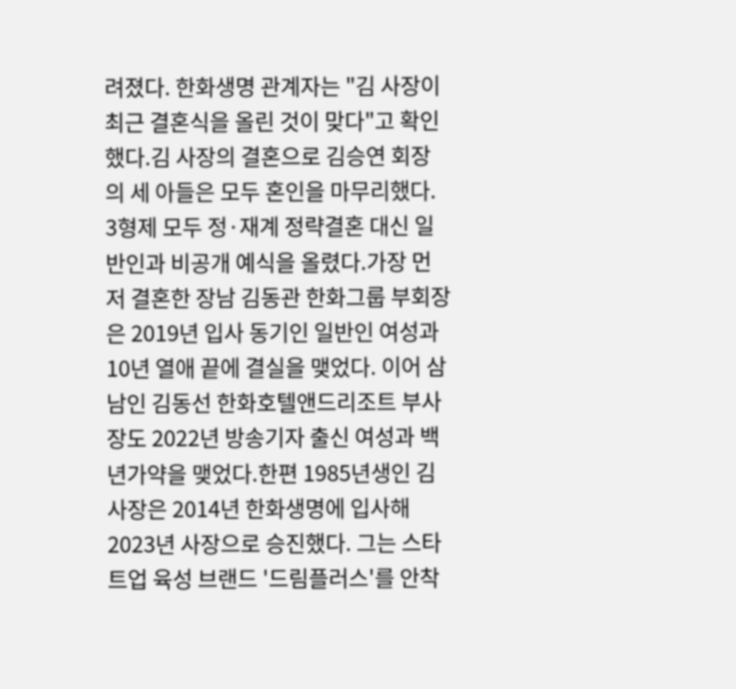려졌다. 한화생명 관계자는 "김 사장이 최근 결혼식을 올린 것이 맞다"고 확인했다.김 사장의 결혼으로 김승연 회장의 세 아들은 모두 혼인을 마무리했다. 3형제 모두 정·재계 정략결혼 대신 일반인과 비공개 예식을 올렸다.가장 먼저 결혼한 장남 김동관 한화그룹 부회장은 2019년 입사 동기인 일반인 여성과 10년 열애 끝에 결실을 맺었다. 이어 삼남인 김동선 한화호텔앤드리조트 부사장도 2022년 방송기자 출신 여성과 백년가약을 맺었다.한편 1985년생인 김 사장은 2014년 한화생명에 입사해 2023년 사장으로 승진했다. 그는 스타트업 육성 브랜드 '드림플러스'를 안착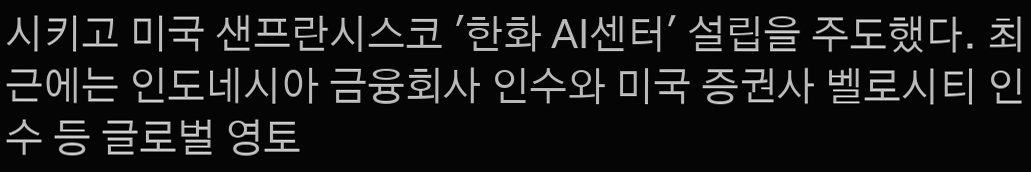시키고 미국 샌프란시스코 '한화 AI센터' 설립을 주도했다. 최근에는 인도네시아 금융회사 인수와 미국 증권사 벨로시티 인수 등 글로벌 영토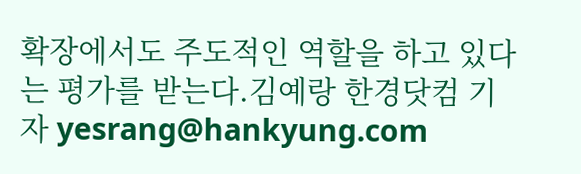확장에서도 주도적인 역할을 하고 있다는 평가를 받는다.김예랑 한경닷컴 기자 yesrang@hankyung.com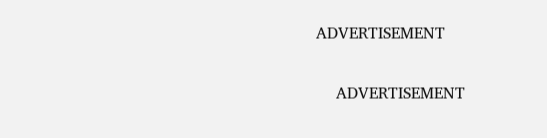ADVERTISEMENT

    ADVERTISEMENT